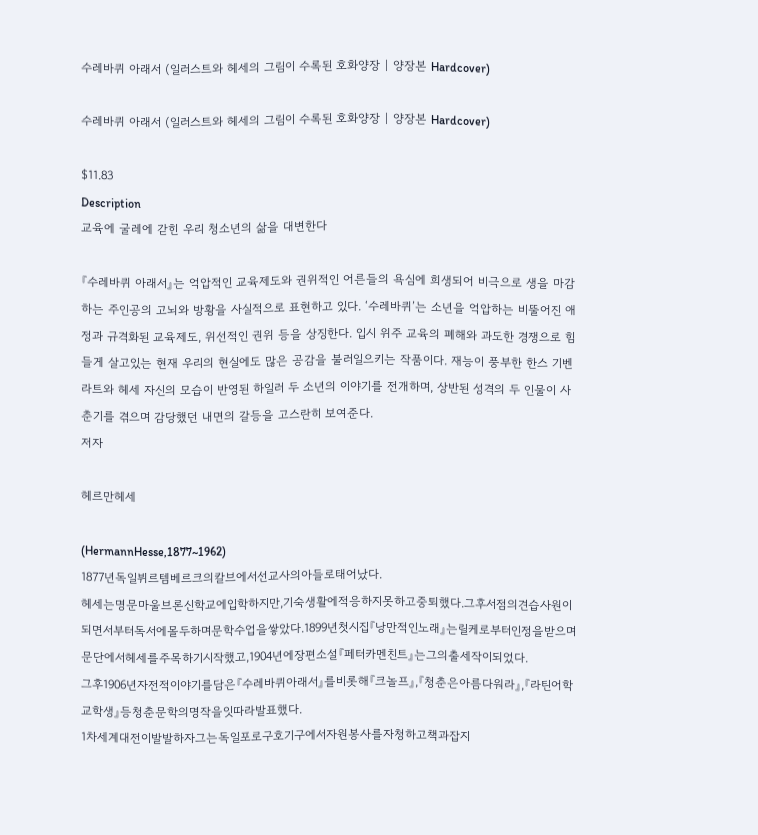수레바퀴 아래서 (일러스트와 헤세의 그림이 수록된 호화양장 | 양장본 Hardcover)

수레바퀴 아래서 (일러스트와 헤세의 그림이 수록된 호화양장 | 양장본 Hardcover)

$11.83
Description
교육에 굴레에 갇힌 우리 청소년의 삶을 대변한다

『수레바퀴 아래서』는 억압적인 교육제도와 권위적인 어른들의 욕심에 희생되어 비극으로 생을 마감하는 주인공의 고뇌와 방황을 사실적으로 표현하고 있다. ‘수레바퀴’는 소년을 억압하는 비뚤어진 애정과 규격화된 교육제도, 위선적인 권위 등을 상징한다. 입시 위주 교육의 폐해와 과도한 경쟁으로 힘들게 살고있는 현재 우리의 현실에도 많은 공감을 불러일으키는 작품이다. 재능이 풍부한 한스 기벤라트와 헤세 자신의 모습이 반영된 하일러 두 소년의 이야기를 전개하며, 상반된 성격의 두 인물이 사춘기를 겪으며 감당했던 내면의 갈등을 고스란히 보여준다.
저자

헤르만헤세

(HermannHesse,1877~1962)
1877년독일뷔르템베르크의칼브에서선교사의아들로태어났다.
헤세는명문마울브론신학교에입학하지만,기숙생활에적응하지못하고중퇴했다.그후서점의견습사원이되면서부터독서에몰두하며문학수업을쌓았다.1899년첫시집『낭만적인노래』는릴케로부터인정을받으며문단에서헤세를주목하기시작했고,1904년에장편소설『페터카멘친트』는그의출세작이되었다.
그후1906년자전적이야기를담은『수레바퀴아래서』를비롯해『크놀프』,『청춘은아름다워라』,『라틴어학교학생』등청춘문학의명작을잇따라발표했다.
1차세계대전이발발하자그는독일포로구호기구에서자원봉사를자청하고책과잡지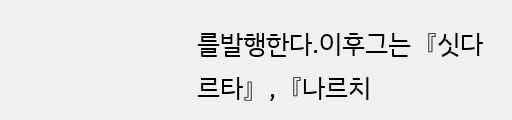를발행한다.이후그는『싯다르타』,『나르치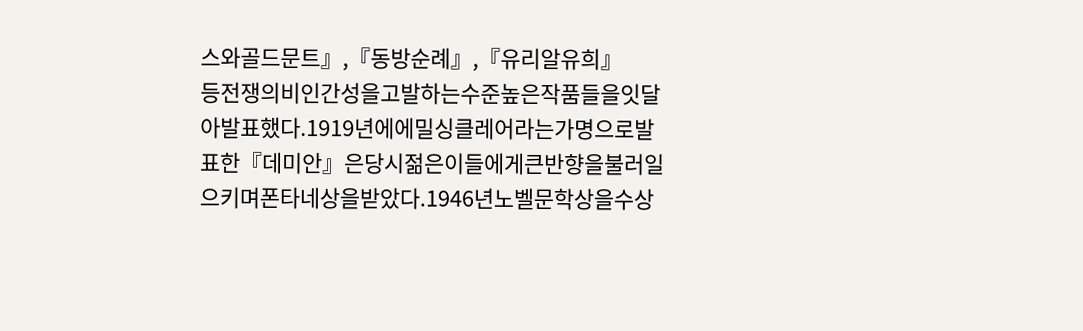스와골드문트』,『동방순례』,『유리알유희』
등전쟁의비인간성을고발하는수준높은작품들을잇달아발표했다.1919년에에밀싱클레어라는가명으로발표한『데미안』은당시젊은이들에게큰반향을불러일으키며폰타네상을받았다.1946년노벨문학상을수상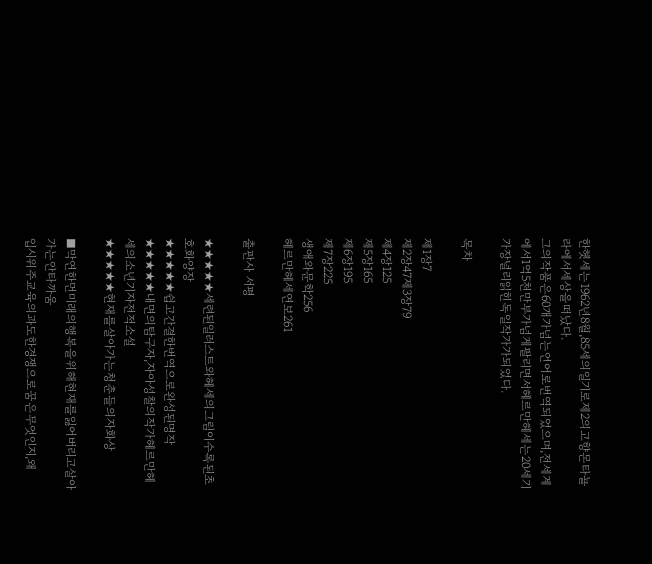한헷세는1962년8월,85세의일기로제2의고향몬타뇰라에서세상을떠났다.
그의작품은60개가넘는언어로번역되었으며,전세계에서1억5천만부가넘게팔리면서헤르만헤세는20세기가장널리읽힌독일작가가되었다.

목차

제1장7
제2장47제3장79
제4장125
제5장165
제6장195
제7장225
생애와문학256
헤르만헤세연보261

출판사 서평

★★★★★세련된일러스트와헤세의그림이수록된초호화양장
★★★★★쉽고간결한번역으로완성된명작
★★★★★내면의탐구자,자아성찰의작가헤르만헤세의소년기자전적소설
★★★★★현재를살아가는청춘들의자화상

■막연한먼미래의행복을위해현재를잃어버리고살아가는안타까움
입시위주교육의과도한경쟁으로꿈은무엇인지,왜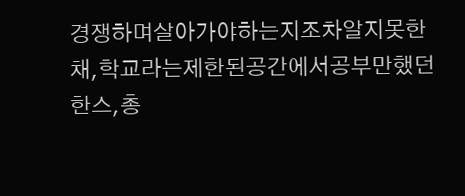경쟁하며살아가야하는지조차알지못한채,학교라는제한된공간에서공부만했던한스,총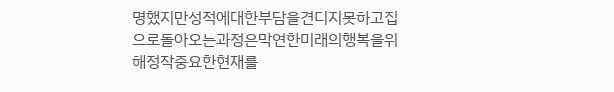명했지만성적에대한부담을견디지못하고집으로돌아오는과정은막연한미래의행복을위해정작중요한현재를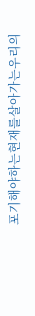포기해야하는현재를살아가는우리의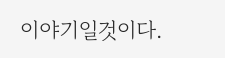이야기일것이다.